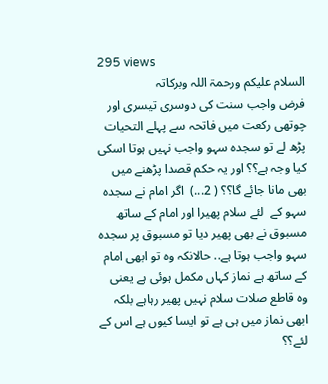295 views
السلام علیکم ورحمۃ اللہ وبرکاتہ
فرض واجب سنت کی دوسری تیسری اور چوتھی رکعت میں فاتحہ سے پہلے التحیات پڑھ لے تو سجدہ سہو واجب نہیں ہوتا اسکی کیا وجہ ہے؟؟ اور یہ حکم قصدا پڑھنے میں بھی مانا جائے گا؟؟ ( 2...)  اگر امام نے سجدہ سہو کے  لئے سلام پھیرا اور امام کے ساتھ مسبوق نے بھی پھیر دیا تو مسبوق پر سجدہ سہو واجب ہوتا ہے.. حالانکہ وہ تو ابھی امام کے ساتھ ہے نماز کہاں مکمل ہوئی ہے یعنی وہ قاطع صلات سلام نہیں پھیر رہاہے بلکہ ابھی نماز میں ہی ہے تو ایسا کیوں ہے اس کے لئے؟؟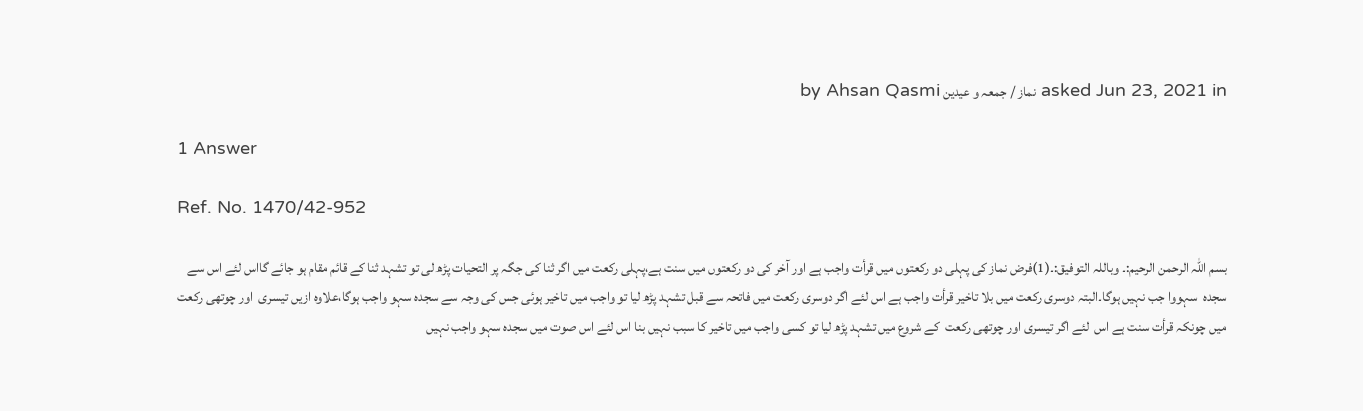asked Jun 23, 2021 in نماز / جمعہ و عیدین by Ahsan Qasmi

1 Answer

Ref. No. 1470/42-952

بسم اللہ الرحمن الرحیم:۔ وباللہ التوفیق:۔(1)فرض نماز کی پہلی دو رکعتوں میں قرأت واجب ہے اور آخر کی دو رکعتوں میں سنت ہے،پہلی رکعت میں اگر ثنا کی جگہ پر التحیات پڑھ لی تو تشہد ثنا کے قائم مقام ہو جائے گااس لئے اس سے سجدہ  سہووا جب نہیں ہوگا۔البتہ دوسری رکعت میں بلا تاخیر قرأت واجب ہے اس لئے اگر دوسری رکعت میں فاتحہ سے قبل تشہد پڑھ لیا تو واجب میں تاخیر ہوئی جس کی وجہ سے سجدہ سہو واجب ہوگا،علاوہ ازیں تیسری  اور چوتھی رکعت میں چونکہ قرأت سنت ہے اس  لئے اگر تیسری اور چوتھی رکعت  کے شروع میں تشہد پڑھ لیا تو کسی واجب میں تاخیر کا سبب نہیں بنا اس لئے اس صوت میں سجده سہو واجب نہیں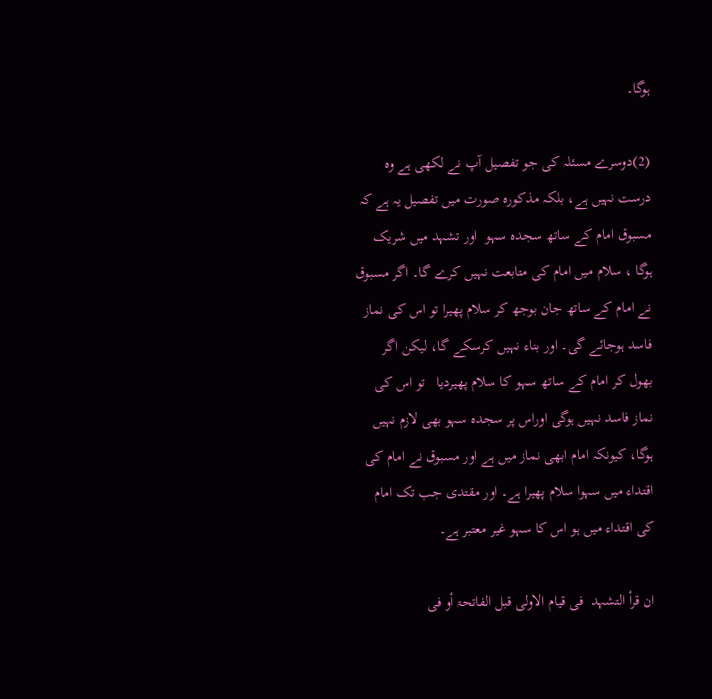ہوگا۔

(2)دوسرے مسئلہ کی جو تفصیل آپ نے لکھی ہے وہ درست نہیں ہے، بلکہ مذکورہ صورت میں تفصیل یہ ہے کہ مسبوق امام کے ساتھ سجدہ سہو  اور تشہد میں شریک ہوگا ، سلام میں امام کی متابعت نہیں کرے گا۔ اگر مسبوق نے امام کے ساتھ جان بوجھ کر سلام پھیرا تو اس کی نماز فاسد ہوجائے گی۔ اور بناء نہیں کرسکے گا، لیکن اگر بھول کر امام کے ساتھ سہو کا سلام پھیردیا   تو اس کی نماز فاسد نہیں ہوگی اوراس پر سجدہ سہو بھی لازم نہیں ہوگا، کیونکہ امام ابھی نماز میں ہے اور مسبوق نے امام کی اقتداء میں سہوا سلام پھیرا ہے۔ اور مقتدی جب تک امام کی اقتداء میں ہو اس کا سہو غیر معتبر ہے۔

ان قرأ التشہد  فی قیام الاولی قبل الفاتحۃ أو فی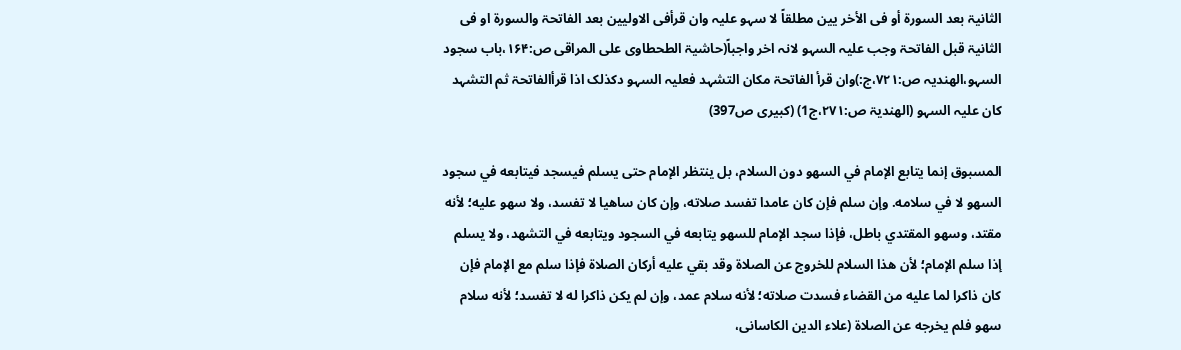الثانیۃ بعد السورۃ أو فی الأخر يین مطلقاً لا سہو علیہ وان قرأفی الاولیین بعد الفاتحۃ والسورۃ او فی الثانیۃ قبل الفاتحۃ وجب علیہ السہو لانہ اخر واجباً(حاشیۃ الطحطاوی علی المراقی ص:۱۶۴،باب سجود السہو،الھندیہ ص:۷۲۱،ج:)وان قرأ الفاتحۃ مکان التشہد فعلیہ السہو دکذلک اذا قرأالفاتحۃ ثم التشہد کان علیہ السہو (الھندیۃ ص:۲۷۱،ج1) (کبیری ص397)

المسبوق إنما يتابع الإمام في السهو دون السلام، بل ينتظر الإمام حتى يسلم فيسجد فيتابعه في سجود السهو لا في سلامه. وإن سلم فإن كان عامدا تفسد صلاته، وإن كان ساهيا لا تفسد، ولا سهو عليه؛ لأنه مقتد، وسهو المقتدي باطل، فإذا سجد الإمام للسهو يتابعه في السجود ويتابعه في التشهد، ولا يسلم إذا سلم الإمام؛ لأن هذا السلام للخروج عن الصلاة وقد بقي عليه أركان الصلاة فإذا سلم مع الإمام فإن كان ذاكرا لما عليه من القضاء فسدت صلاته؛ لأنه سلام عمد، وإن لم يكن ذاكرا له لا تفسد؛ لأنه سلام سهو فلم يخرجه عن الصلاة (علاء الدین الکاسانی،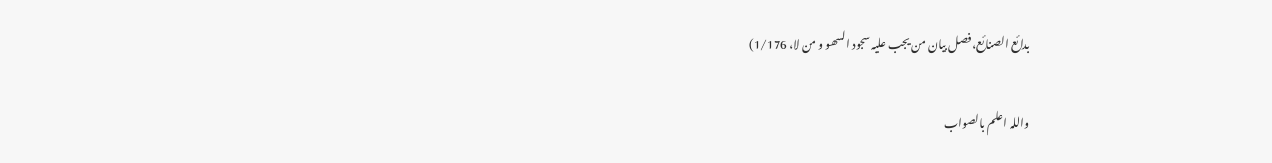بدائع الصنائع، فصل بیان من یجب علیہ سجود السھو و من لا، 1/176)

واللہ اعلم بالصواب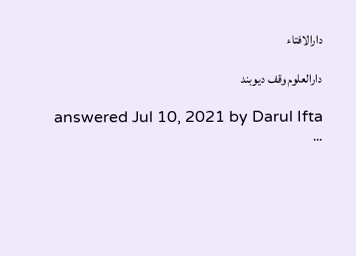دارالافتاء

دارالعلوم وقف دیوبند

answered Jul 10, 2021 by Darul Ifta
...